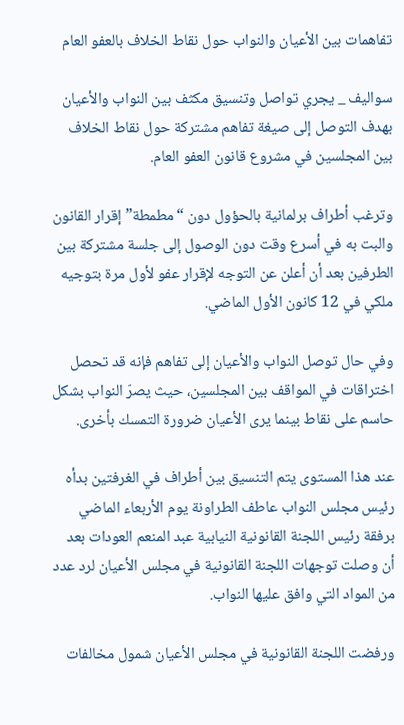تفاهمات بين الأعيان والنواب حول نقاط الخلاف بالعفو العام

سواليف _ يجري تواصل وتنسيق مكثف بين النواب والأعيان بهدف التوصل إلى صيغة تفاهم مشتركة حول نقاط الخلاف بين المجلسين في مشروع قانون العفو العام.

وترغب أطراف برلمانية بالحؤول دون “مطمطة” إقرار القانون والبت به في أسرع وقت دون الوصول إلى جلسة مشتركة بين الطرفين بعد أن أعلن عن التوجه لإقرار عفو لأول مرة بتوجيه ملكي في 12 كانون الأول الماضي.

وفي حال توصل النواب والأعيان إلى تفاهم فإنه قد تحصل اختراقات في المواقف بين المجلسين، حيث يصرّ النواب بشكل حاسم على نقاط بينما يرى الأعيان ضرورة التمسك بأخرى.

عند هذا المستوى يتم التنسيق بين أطراف في الغرفتين بدأه رئيس مجلس النواب عاطف الطراونة يوم الأربعاء الماضي برفقة رئيس اللجنة القانونية النيابية عبد المنعم العودات بعد أن وصلت توجهات اللجنة القانونية في مجلس الأعيان لرد عدد من المواد التي وافق عليها النواب.

ورفضت اللجنة القانونية في مجلس الأعيان شمول مخالفات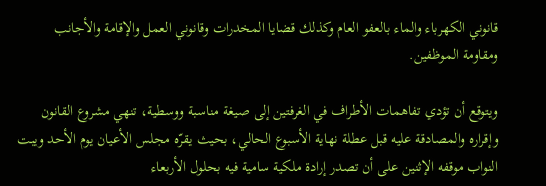قانوني الكهرباء والماء بالعفو العام وكذلك قضايا المخدرات وقانوني العمل والإقامة والأجانب ومقاومة الموظفين.

ويتوقع أن تؤدي تفاهمات الأطراف في الغرفتين إلى صيغة مناسبة ووسطية، تنهي مشروع القانون وإقراره والمصادقة عليه قبل عطلة نهاية الأسبوع الحالي، بحيث يقرّه مجلس الأعيان يوم الأحد ويبت النواب موقفه الإثنين على أن تصدر إرادة ملكية سامية فيه بحلول الأربعاء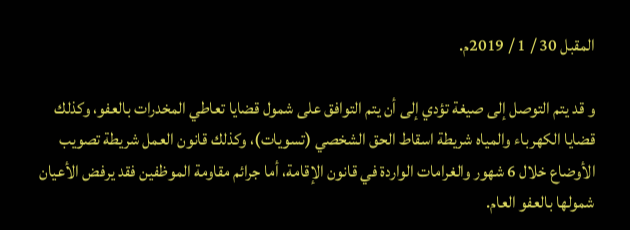المقبل 30 / 1 / 2019م.

و قد يتم التوصل إلى صيغة تؤدي إلى أن يتم التوافق على شمول قضايا تعاطي المخدرات بالعفو، وكذلك قضايا الكهرباء والمياه شريطة اسقاط الحق الشخصي (تسويات)، وكذلك قانون العمل شريطة تصويب الأوضاع خلال 6 شهور والغرامات الواردة في قانون الإقامة، أما جرائم مقاومة الموظفين فقد يرفض الأعيان شمولها بالعفو العام.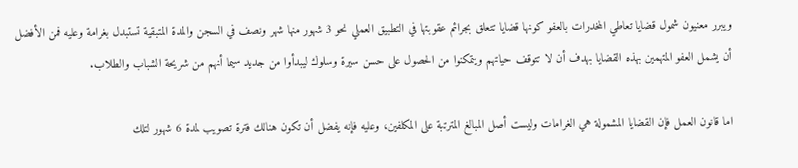ويبرر معنيون شمول قضايا تعاطي المخدرات بالعفو كونها قضايا تتعلق بجرائم عقوبتها في التطبيق العملي نحو 3 شهور منها شهر ونصف في السجن والمدة المتبقية تستبدل بغرامة وعليه فمن الأفضل أن يشمل العفو المتهمين بهذه القضايا بهدف أن لا تتوقف حياتهم ويتمكنوا من الحصول على حسن سيرة وسلوك ليبدأوا من جديد سيما أنهم من شريحة الشباب والطلاب.

اما قانون العمل فإن القضايا المشمولة هي الغرامات وليست أصل المبالغ المترتبة على المكلفين، وعليه فإنه يفضل أن تكون هنالك فترة تصويب لمدة 6 شهور لتلك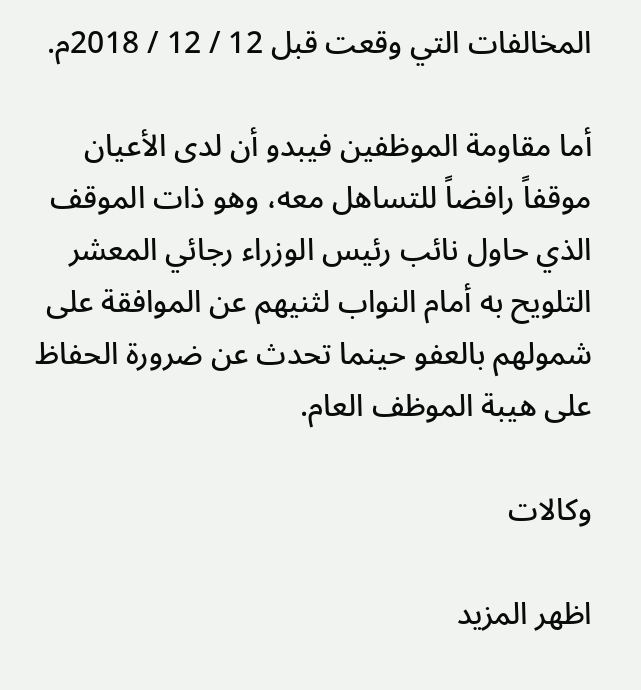المخالفات التي وقعت قبل 12 / 12 / 2018م.

أما مقاومة الموظفين فيبدو أن لدى الأعيان موقفاً رافضاً للتساهل معه، وهو ذات الموقف الذي حاول نائب رئيس الوزراء رجائي المعشر التلويح به أمام النواب لثنيهم عن الموافقة على شمولهم بالعفو حينما تحدث عن ضرورة الحفاظ على هيبة الموظف العام.

وكالات

اظهر المزيد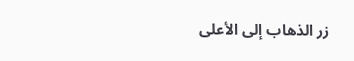زر الذهاب إلى الأعلى